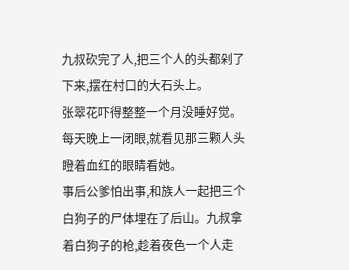九叔砍完了人,把三个人的头都剁了下来,摆在村口的大石头上。
张翠花吓得整整一个月没睡好觉。每天晚上一闭眼,就看见那三颗人头瞪着血红的眼睛看她。
事后公爹怕出事,和族人一起把三个白狗子的尸体埋在了后山。九叔拿着白狗子的枪,趁着夜色一个人走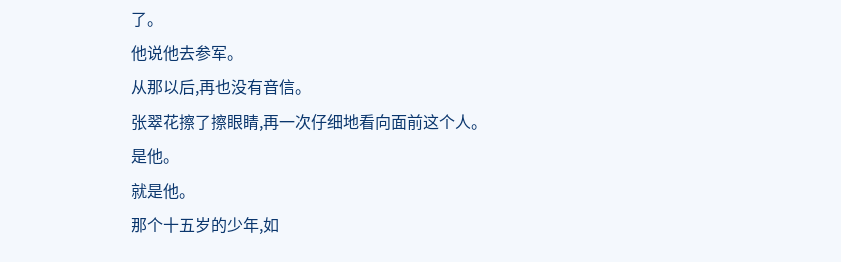了。
他说他去参军。
从那以后,再也没有音信。
张翠花擦了擦眼睛,再一次仔细地看向面前这个人。
是他。
就是他。
那个十五岁的少年,如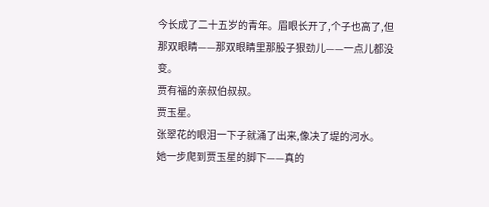今长成了二十五岁的青年。眉眼长开了,个子也高了,但那双眼睛——那双眼睛里那股子狠劲儿——一点儿都没变。
贾有福的亲叔伯叔叔。
贾玉星。
张翠花的眼泪一下子就涌了出来,像决了堤的河水。
她一步爬到贾玉星的脚下——真的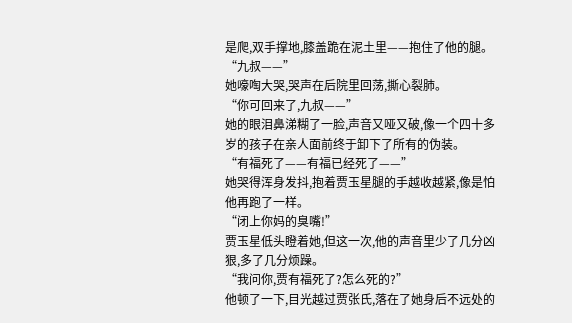是爬,双手撑地,膝盖跪在泥土里——抱住了他的腿。
“九叔——”
她嚎啕大哭,哭声在后院里回荡,撕心裂肺。
“你可回来了,九叔——”
她的眼泪鼻涕糊了一脸,声音又哑又破,像一个四十多岁的孩子在亲人面前终于卸下了所有的伪装。
“有福死了——有福已经死了——”
她哭得浑身发抖,抱着贾玉星腿的手越收越紧,像是怕他再跑了一样。
“闭上你妈的臭嘴!”
贾玉星低头瞪着她,但这一次,他的声音里少了几分凶狠,多了几分烦躁。
“我问你,贾有福死了?怎么死的?”
他顿了一下,目光越过贾张氏,落在了她身后不远处的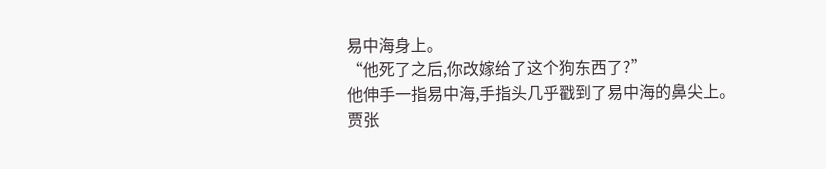易中海身上。
“他死了之后,你改嫁给了这个狗东西了?”
他伸手一指易中海,手指头几乎戳到了易中海的鼻尖上。
贾张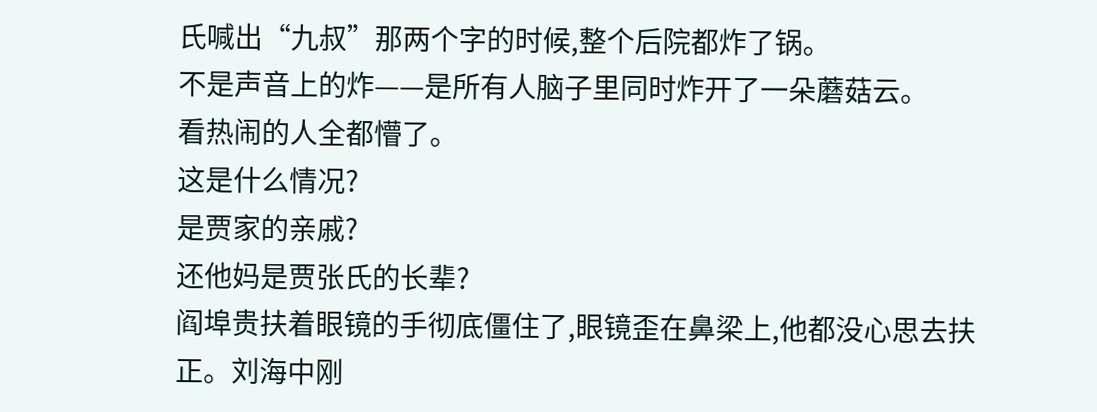氏喊出“九叔”那两个字的时候,整个后院都炸了锅。
不是声音上的炸——是所有人脑子里同时炸开了一朵蘑菇云。
看热闹的人全都懵了。
这是什么情况?
是贾家的亲戚?
还他妈是贾张氏的长辈?
阎埠贵扶着眼镜的手彻底僵住了,眼镜歪在鼻梁上,他都没心思去扶正。刘海中刚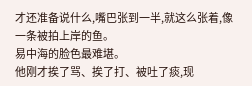才还准备说什么,嘴巴张到一半,就这么张着,像一条被拍上岸的鱼。
易中海的脸色最难堪。
他刚才挨了骂、挨了打、被吐了痰,现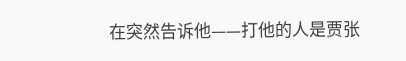在突然告诉他——打他的人是贾张